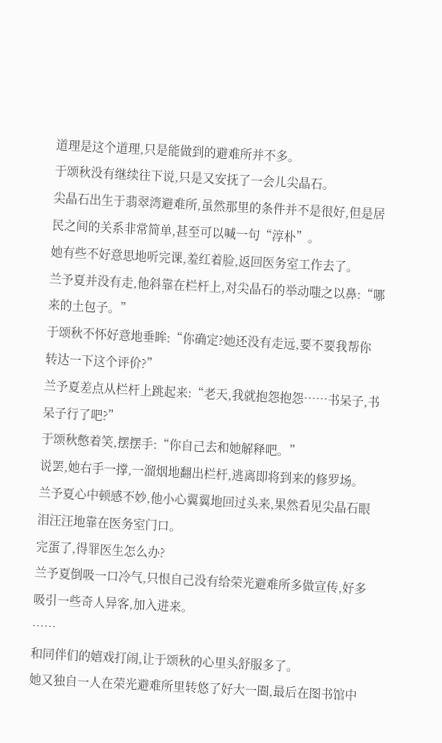道理是这个道理,只是能做到的避难所并不多。
于颂秋没有继续往下说,只是又安抚了一会儿尖晶石。
尖晶石出生于翡翠湾避难所,虽然那里的条件并不是很好,但是居民之间的关系非常简单,甚至可以喊一句“淳朴”。
她有些不好意思地听完课,羞红着脸,返回医务室工作去了。
兰予夏并没有走,他斜靠在栏杆上,对尖晶石的举动嗤之以鼻:“哪来的土包子。”
于颂秋不怀好意地垂眸:“你确定?她还没有走远,要不要我帮你转达一下这个评价?”
兰予夏差点从栏杆上跳起来:“老天,我就抱怨抱怨……书呆子,书呆子行了吧?”
于颂秋憋着笑,摆摆手:“你自己去和她解释吧。”
说罢,她右手一撑,一溜烟地翻出栏杆,逃离即将到来的修罗场。
兰予夏心中顿感不妙,他小心翼翼地回过头来,果然看见尖晶石眼泪汪汪地靠在医务室门口。
完蛋了,得罪医生怎么办?
兰予夏倒吸一口冷气,只恨自己没有给荣光避难所多做宣传,好多吸引一些奇人异客,加入进来。
……
和同伴们的嬉戏打闹,让于颂秋的心里头舒服多了。
她又独自一人在荣光避难所里转悠了好大一圈,最后在图书馆中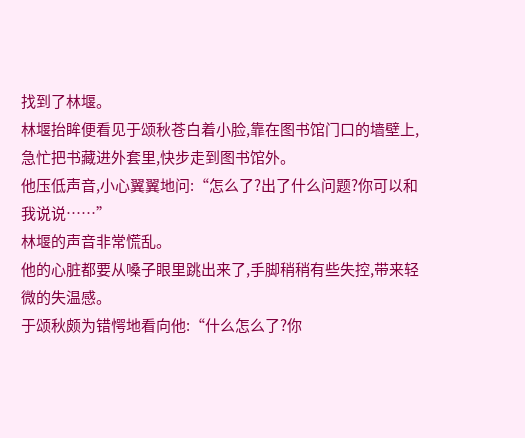找到了林堰。
林堰抬眸便看见于颂秋苍白着小脸,靠在图书馆门口的墙壁上,急忙把书藏进外套里,快步走到图书馆外。
他压低声音,小心翼翼地问:“怎么了?出了什么问题?你可以和我说说……”
林堰的声音非常慌乱。
他的心脏都要从嗓子眼里跳出来了,手脚稍稍有些失控,带来轻微的失温感。
于颂秋颇为错愕地看向他:“什么怎么了?你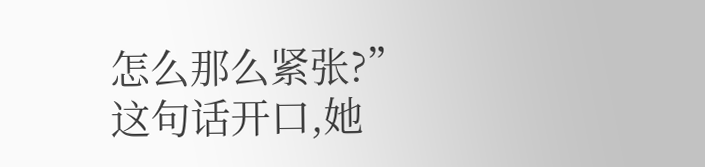怎么那么紧张?”
这句话开口,她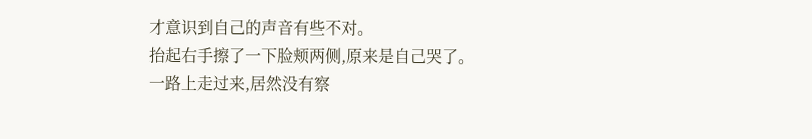才意识到自己的声音有些不对。
抬起右手擦了一下脸颊两侧,原来是自己哭了。
一路上走过来,居然没有察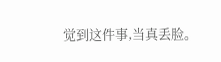觉到这件事,当真丢脸。